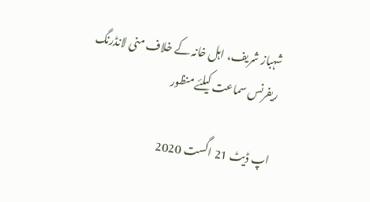شہباز شریف، اہل خانہ کے خلاف منی لانڈرنگ ریفرنس سماعت کیلئے منظور

اپ ڈیٹ 21 اگست 2020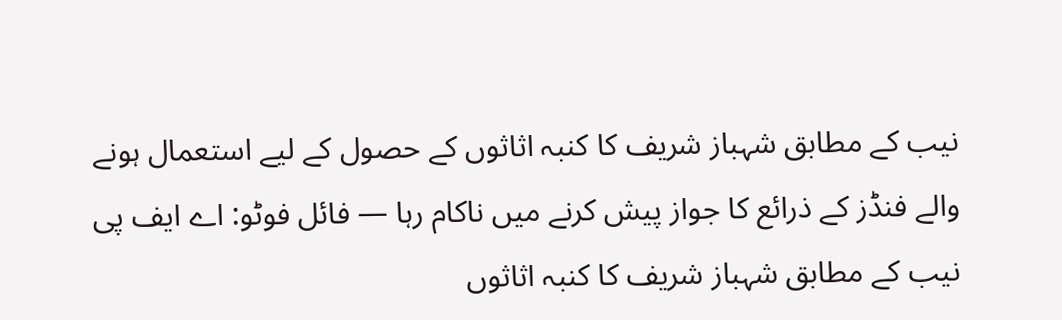نیب کے مطابق شہباز شریف کا کنبہ اثاثوں کے حصول کے لیے استعمال ہونے والے فنڈز کے ذرائع کا جواز پیش کرنے میں ناکام رہا — فائل فوٹو: اے ایف پی
نیب کے مطابق شہباز شریف کا کنبہ اثاثوں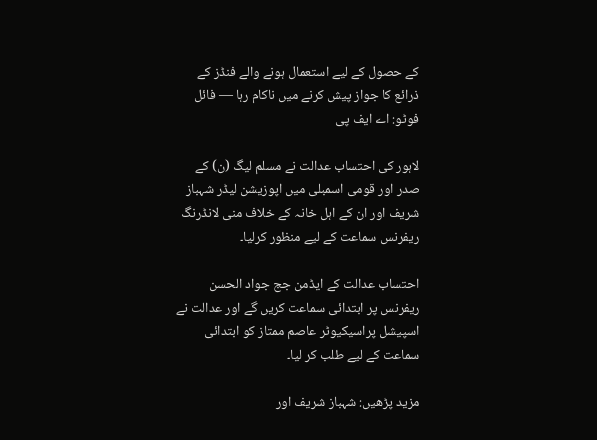کے حصول کے لیے استعمال ہونے والے فنڈز کے ذرائع کا جواز پیش کرنے میں ناکام رہا — فائل فوٹو: اے ایف پی

لاہور کی احتساب عدالت نے مسلم لیگ (ن) کے صدر اور قومی اسمبلی میں اپوزیشن لیڈر شہباز شریف اور ان کے اہل خانہ کے خلاف منی لانڈرنگ ریفرنس سماعت کے لیے منظور کرلیا۔

احتساب عدالت کے ایڈمن جج جواد الحسن ریفرنس پر ابتدائی سماعت کریں گے اور عدالت نے اسپیشل پراسیکیوٹر عاصم ممتاز کو ابتدائی سماعت کے لیے طلب کر لیا۔

مزید پڑھیں: شہباز شریف اور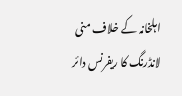اہلخانہ کے خلاف منی لانڈرنگ کا ریفرنس دائر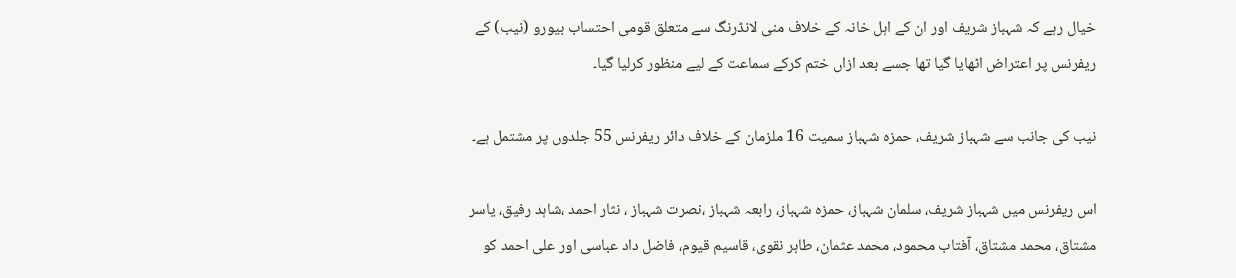خیال رہے کہ شہباز شریف اور ان کے اہل خانہ کے خلاف منی لانڈرنگ سے متعلق قومی احتساب بیورو (نیب) کے ریفرنس پر اعتراض اٹھایا گیا تھا جسے بعد ازاں ختم کرکے سماعت کے لیے منظور کرلیا گیا۔

نیب کی جانب سے شہباز شریف، حمزہ شہباز سمیت 16 ملزمان کے خلاف دائر ریفرنس 55 جلدوں پر مشتمل ہے۔

اس ریفرنس میں شہباز شریف، سلمان شہباز، حمزہ شہباز، رابعہ شہباز ،نصرت شہباز ، نثار احمد ،شاہد رفیق، یاسر مشتاق، محمد مشتاق، آفتاب محمود، محمد عثمان، طاہر نقوی، قاسیم قیوم، فاضل داد عباسی اور علی احمد کو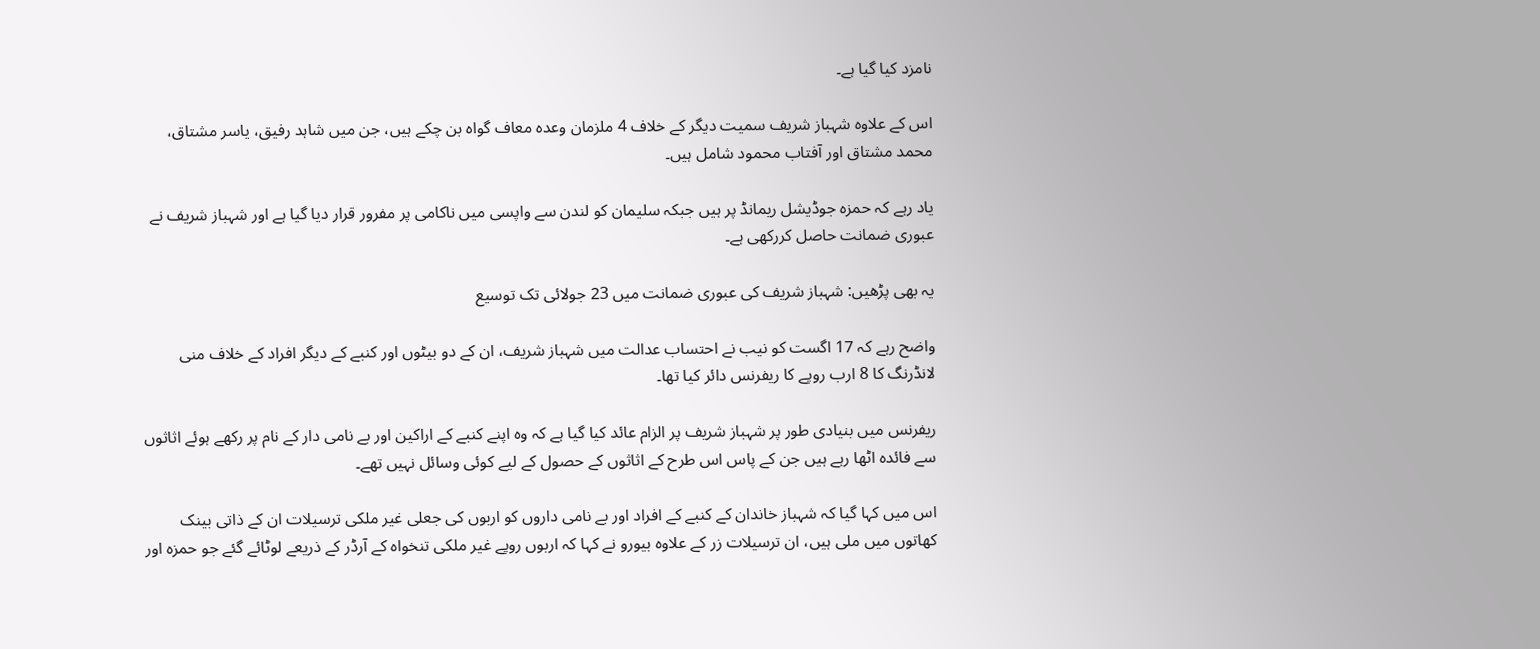نامزد کیا گیا ہے۔

اس کے علاوہ شہباز شریف سمیت دیگر کے خلاف 4 ملزمان وعدہ معاف گواہ بن چکے ہیں، جن میں شاہد رفیق، یاسر مشتاق، محمد مشتاق اور آفتاب محمود شامل ہیں۔

یاد رہے کہ حمزہ جوڈیشل ریمانڈ پر ہیں جبکہ سلیمان کو لندن سے واپسی میں ناکامی پر مفرور قرار دیا گیا ہے اور شہباز شریف نے عبوری ضمانت حاصل کررکھی ہے۔

یہ بھی پڑھیں: شہباز شریف کی عبوری ضمانت میں 23 جولائی تک توسیع

واضح رہے کہ 17 اگست کو نیب نے احتساب عدالت میں شہباز شریف، ان کے دو بیٹوں اور کنبے کے دیگر افراد کے خلاف منی لانڈرنگ کا 8 ارب روپے کا ریفرنس دائر کیا تھا۔

ریفرنس میں بنیادی طور پر شہباز شریف پر الزام عائد کیا گیا ہے کہ وہ اپنے کنبے کے اراکین اور بے نامی دار کے نام پر رکھے ہوئے اثاثوں سے فائدہ اٹھا رہے ہیں جن کے پاس اس طرح کے اثاثوں کے حصول کے لیے کوئی وسائل نہیں تھے۔

اس میں کہا گیا کہ شہباز خاندان کے کنبے کے افراد اور بے نامی داروں کو اربوں کی جعلی غیر ملکی ترسیلات ان کے ذاتی بینک کھاتوں میں ملی ہیں، ان ترسیلات زر کے علاوہ بیورو نے کہا کہ اربوں روپے غیر ملکی تنخواہ کے آرڈر کے ذریعے لوٹائے گئے جو حمزہ اور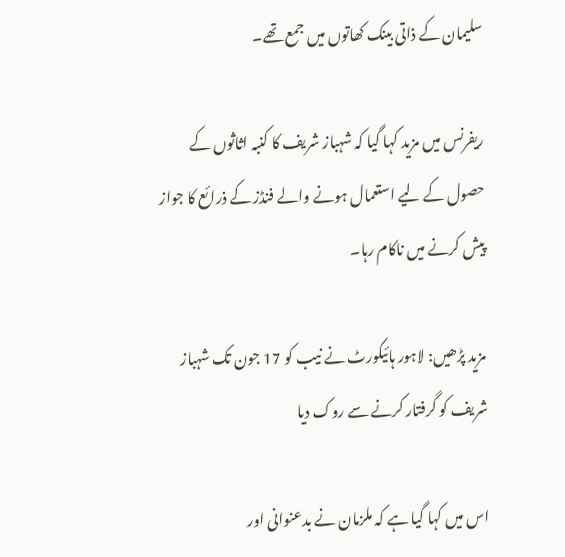سلیمان کے ذاتی بینک کھاتوں میں جمع تھے۔

ریفرنس میں مزید کہا گیا کہ شہباز شریف کا کنبہ اثاثوں کے حصول کے لیے استعمال ہونے والے فنڈز کے ذرائع کا جواز پیش کرنے میں ناکام رہا۔

مزید پڑھیں: لاہور ہائیکورٹ نے نیب کو 17 جون تک شہباز شریف کو گرفتار کرنے سے روک دیا

اس میں کہا گیا ہے کہ ملزمان نے بدعنوانی اور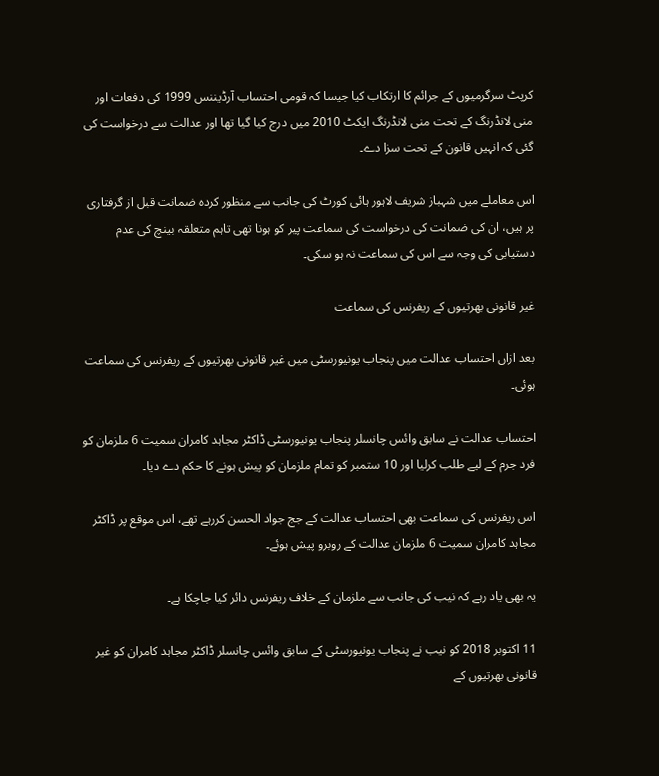کرپٹ سرگرمیوں کے جرائم کا ارتکاب کیا جیسا کہ قومی احتساب آرڈیننس 1999 کی دفعات اور منی لانڈرنگ کے تحت منی لانڈرنگ ایکٹ 2010 میں درج کیا گیا تھا اور عدالت سے درخواست کی گئی کہ انہیں قانون کے تحت سزا دے۔

اس معاملے میں شہباز شریف لاہور ہائی کورٹ کی جانب سے منظور کردہ ضمانت قبل از گرفتاری پر ہیں، ان کی ضمانت کی درخواست کی سماعت پیر کو ہونا تھی تاہم متعلقہ بینچ کی عدم دستیابی کی وجہ سے اس کی سماعت نہ ہو سکی۔

غیر قانونی بھرتیوں کے ریفرنس کی سماعت

بعد ازاں احتساب عدالت میں پنجاب یونیورسٹی میں غیر قانونی بھرتیوں کے ریفرنس کی سماعت ہوئی۔

احتساب عدالت نے سابق وائس چانسلر پنجاب یونیورسٹی ڈاکٹر مجاہد کامران سمیت 6 ملزمان کو فرد جرم کے لیے طلب کرلیا اور 10 ستمبر کو تمام ملزمان کو پیش ہونے کا حکم دے دیا۔

اس ریفرنس کی سماعت بھی احتساب عدالت کے جج جواد الحسن کررہے تھے، اس موقع پر ڈاکٹر مجاہد کامران سمیت 6 ملزمان عدالت کے روبرو پیش ہوئے۔

یہ بھی یاد رہے کہ نیب کی جانب سے ملزمان کے خلاف ریفرنس دائر کیا جاچکا ہے۔

11 اکتوبر 2018 کو نیب نے پنجاب یونیورسٹی کے سابق وائس چانسلر ڈاکٹر مجاہد کامران کو غیر قانونی بھرتیوں کے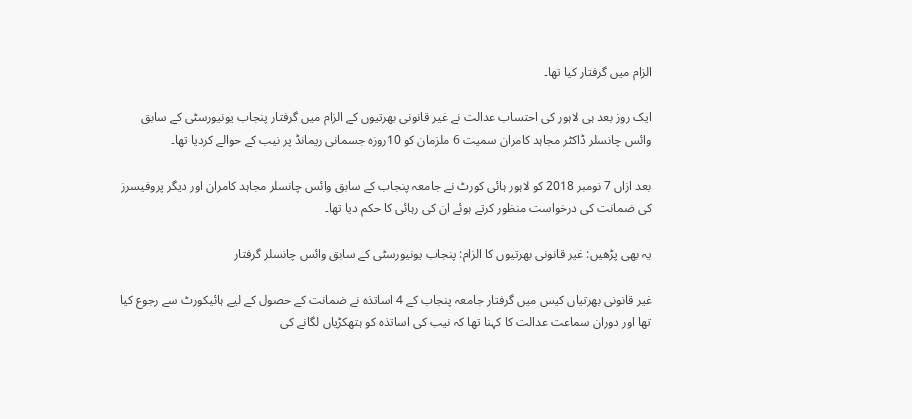الزام میں گرفتار کیا تھا۔

ایک روز بعد ہی لاہور کی احتساب عدالت نے غیر قانونی بھرتیوں کے الزام میں گرفتار پنجاب یونیورسٹی کے سابق وائس چانسلر ڈاکٹر مجاہد کامران سمیت 6 ملزمان کو 10روزہ جسمانی ریمانڈ پر نیب کے حوالے کردیا تھا۔

بعد ازاں 7 نومبر 2018 کو لاہور ہائی کورٹ نے جامعہ پنجاب کے سابق وائس چانسلر مجاہد کامران اور دیگر پروفیسرز کی ضمانت کی درخواست منظور کرتے ہوئے ان کی رہائی کا حکم دیا تھا۔

یہ بھی پڑھیں: غیر قانونی بھرتیوں کا الزام: پنجاب یونیورسٹی کے سابق وائس چانسلر گرفتار

غیر قانونی بھرتیاں کیس میں گرفتار جامعہ پنجاب کے 4 اساتذہ نے ضمانت کے حصول کے لیے ہائیکورٹ سے رجوع کیا تھا اور دوران سماعت عدالت کا کہنا تھا کہ نیب کی اساتذہ کو ہتھکڑیاں لگانے کی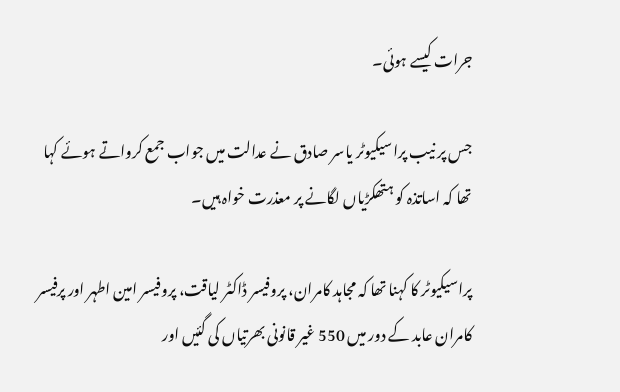جرات کیسے ہوئی۔

جس پر نیب پراسیکیوٹر یاسر صادق نے عدالت میں جواب جمع کرواتے ہوئے کہا تھا کہ اساتذہ کو ہتھکڑیاں لگانے پر معذرت خواہ ہیں۔

پراسیکیوٹر کا کہنا تھا کہ مجاہد کامران، پروفیسر ڈاکٹر لیاقت، پروفیسر امین اطہر اور پرفیسر کامران عابد کے دور میں 550 غیر قانونی بھرتیاں کی گئیں اور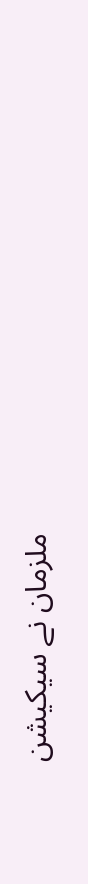ملزمان نے سیکیشن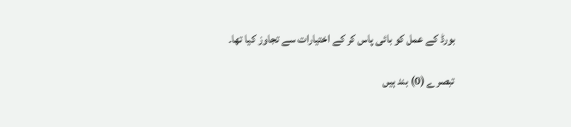بورڈ کے عمل کو بائی پاس کر کے اختیارات سے تجاوز کیا تھا۔

تبصرے (0) بند ہیں